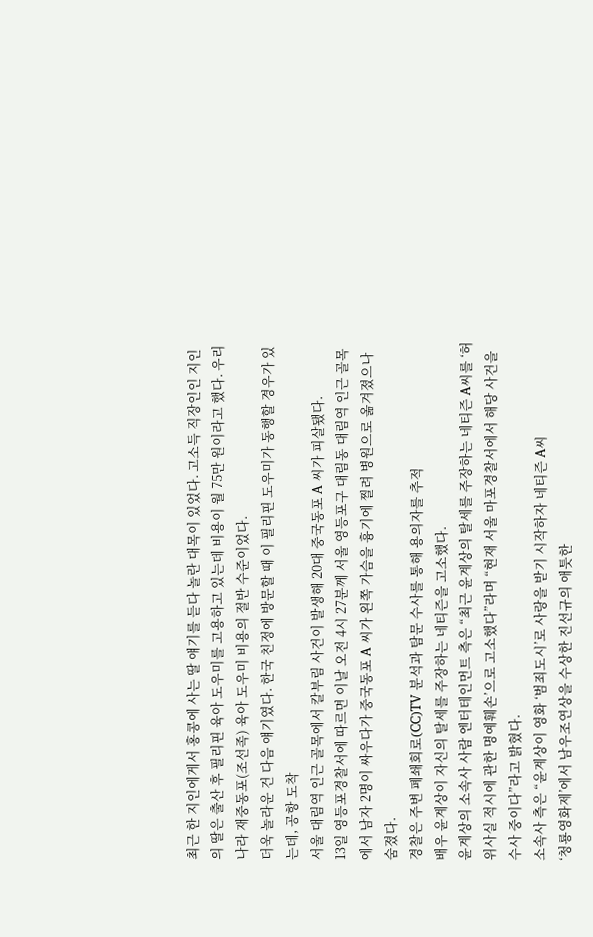최근 한 지인에게서 홍콩에 사는 딸 얘기를 듣다 놀란 대목이 있었다. 고소득 직장인인 지인의 딸은 출산 후 필리핀 육아 도우미를 고용하고 있는데 비용이 월 75만 원이라고 했다. 우리나라 재중동포(조선족) 육아 도우미 비용의 절반 수준이었다.
더욱 놀라운 건 다음 얘기였다. 한국 친정에 방문할 때 이 필리핀 도우미가 동행할 경우가 있는데, 공항 도착
서울 대림역 인근 골목에서 칼부림 사건이 발생해 20대 중국동포 A 씨가 피살됐다.
13일 영등포경찰서에 따르면 이날 오전 4시 27분께 서울 영등포구 대림동 대림역 인근 골목에서 남자 2명이 싸우다가 중국동포 A 씨가 왼쪽 가슴을 흉기에 찔려 병원으로 옮겨졌으나 숨졌다.
경찰은 주변 폐쇄회로(CC)TV 분석과 탐문 수사를 통해 용의자를 추적
배우 윤계상이 자신의 탈세를 주장하는 네티즌을 고소했다.
윤계상의 소속사 사람 엔터테인먼트 측은 “최근 윤계상의 탈세를 주장하는 네티즌 A씨를 ‘허위사실 적시에 관한 명예훼손’으로 고소했다”라며 “현재 서울 마포경찰서에서 해당 사건을 수사 중이다”라고 밝혔다.
소속사 측은 “윤계상이 영화 ‘범죄도시’로 사랑을 받기 시작하자 네티즌 A씨
‘청룡영화제’에서 남우조연상을 수상한 진선규의 애틋한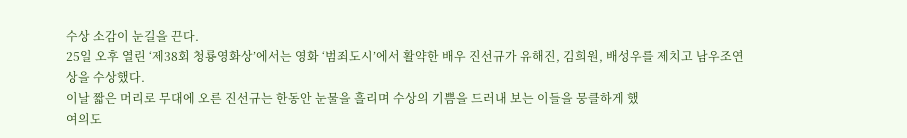수상 소감이 눈길을 끈다.
25일 오후 열린 ‘제38회 청룡영화상’에서는 영화 ‘범죄도시’에서 활약한 배우 진선규가 유해진, 김희원, 배성우를 제치고 남우조연상을 수상했다.
이날 짧은 머리로 무대에 오른 진선규는 한동안 눈물을 흘리며 수상의 기쁨을 드러내 보는 이들을 뭉클하게 했
여의도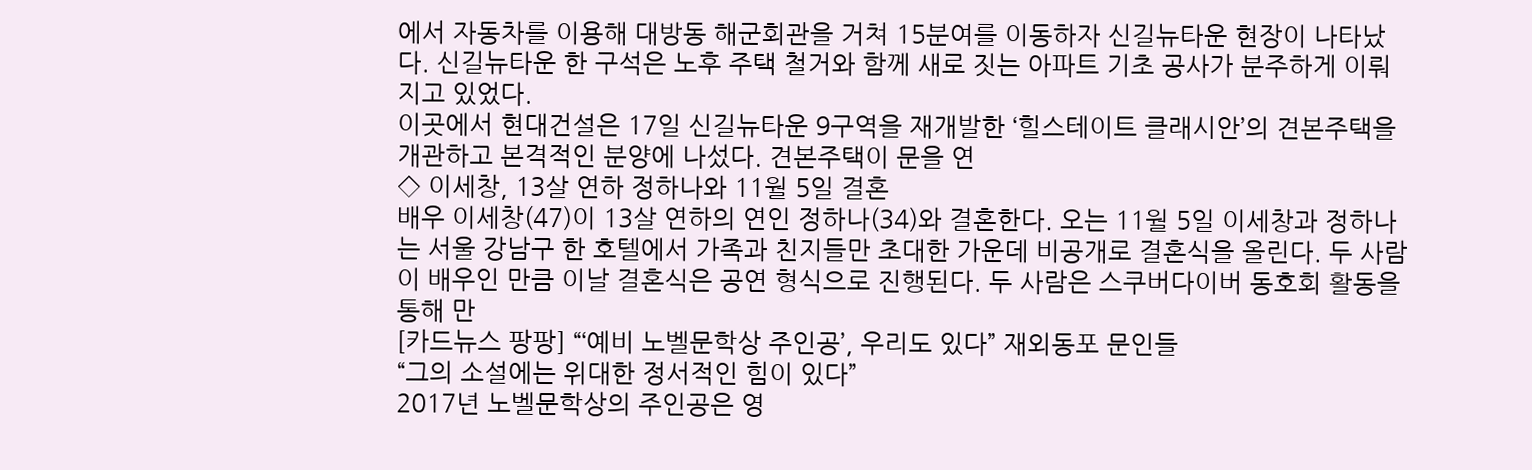에서 자동차를 이용해 대방동 해군회관을 거쳐 15분여를 이동하자 신길뉴타운 현장이 나타났다. 신길뉴타운 한 구석은 노후 주택 철거와 함께 새로 짓는 아파트 기초 공사가 분주하게 이뤄지고 있었다.
이곳에서 현대건설은 17일 신길뉴타운 9구역을 재개발한 ‘힐스테이트 클래시안’의 견본주택을 개관하고 본격적인 분양에 나섰다. 견본주택이 문을 연
◇ 이세창, 13살 연하 정하나와 11월 5일 결혼
배우 이세창(47)이 13살 연하의 연인 정하나(34)와 결혼한다. 오는 11월 5일 이세창과 정하나는 서울 강남구 한 호텔에서 가족과 친지들만 초대한 가운데 비공개로 결혼식을 올린다. 두 사람이 배우인 만큼 이날 결혼식은 공연 형식으로 진행된다. 두 사람은 스쿠버다이버 동호회 활동을 통해 만
[카드뉴스 팡팡] “‘예비 노벨문학상 주인공’, 우리도 있다” 재외동포 문인들
“그의 소설에는 위대한 정서적인 힘이 있다”
2017년 노벨문학상의 주인공은 영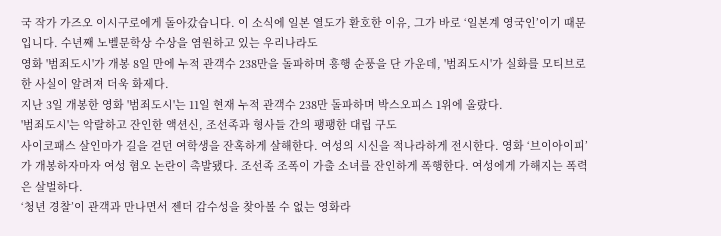국 작가 가즈오 이시구로에게 돌아갔습니다. 이 소식에 일본 열도가 환호한 이유, 그가 바로 ‘일본계 영국인’이기 때문입니다. 수년째 노벨문학상 수상을 염원하고 있는 우리나라도
영화 '범죄도시'가 개봉 8일 만에 누적 관객수 238만을 돌파하며 흥행 순풍을 단 가운데, '범죄도시'가 실화를 모티브로 한 사실이 알려져 더욱 화제다.
지난 3일 개봉한 영화 '범죄도시'는 11일 현재 누적 관객수 238만 돌파하며 박스오피스 1위에 올랐다.
'범죄도시'는 악랄하고 잔인한 액션신, 조선족과 형사들 간의 팽팽한 대립 구도
사이코패스 살인마가 길을 걷던 여학생을 잔혹하게 살해한다. 여성의 시신을 적나라하게 전시한다. 영화 ‘브이아이피’가 개봉하자마자 여성 혐오 논란이 촉발됐다. 조선족 조폭이 가출 소녀를 잔인하게 폭행한다. 여성에게 가해지는 폭력은 살벌하다.
‘청년 경찰’이 관객과 만나면서 젠더 감수성을 찾아볼 수 없는 영화라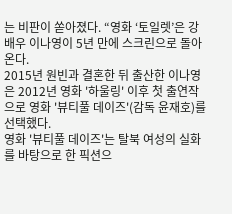는 비판이 쏟아졌다. “영화 ‘토일렛’은 강
배우 이나영이 5년 만에 스크린으로 돌아온다.
2015년 원빈과 결혼한 뒤 출산한 이나영은 2012년 영화 '하울링' 이후 첫 출연작으로 영화 '뷰티풀 데이즈'(감독 윤재호)를 선택했다.
영화 '뷰티풀 데이즈'는 탈북 여성의 실화를 바탕으로 한 픽션으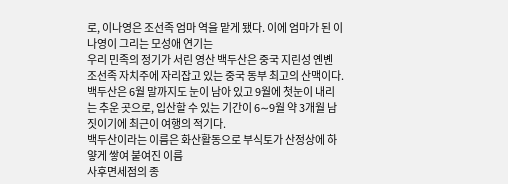로, 이나영은 조선족 엄마 역을 맡게 됐다. 이에 엄마가 된 이나영이 그리는 모성애 연기는
우리 민족의 정기가 서린 영산 백두산은 중국 지린성 옌볜 조선족 자치주에 자리잡고 있는 중국 동부 최고의 산맥이다. 백두산은 6월 말까지도 눈이 남아 있고 9월에 첫눈이 내리는 추운 곳으로, 입산할 수 있는 기간이 6∼9월 약 3개월 남짓이기에 최근이 여행의 적기다.
백두산이라는 이름은 화산활동으로 부식토가 산정상에 하얗게 쌓여 붙여진 이름
사후면세점의 종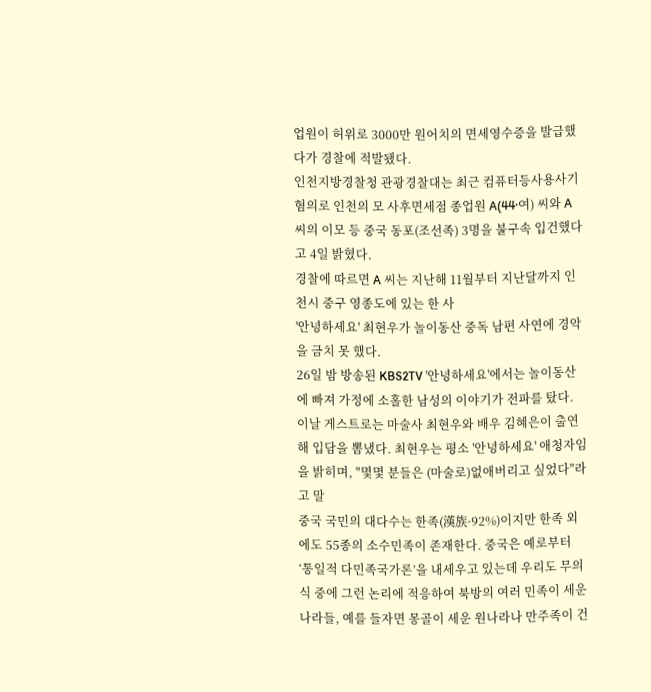업원이 허위로 3000만 원어치의 면세영수증을 발급했다가 경찰에 적발됐다.
인천지방경찰청 관광경찰대는 최근 컴퓨터등사용사기 혐의로 인천의 모 사후면세점 종업원 A(44·여) 씨와 A 씨의 이모 등 중국 동포(조선족) 3명을 불구속 입건했다고 4일 밝혔다.
경찰에 따르면 A 씨는 지난해 11월부터 지난달까지 인천시 중구 영종도에 있는 한 사
'안녕하세요' 최현우가 놀이동산 중독 남편 사연에 경악을 금치 못 했다.
26일 밤 방송된 KBS2TV '안녕하세요'에서는 놀이동산에 빠져 가정에 소홀한 남성의 이야기가 전파를 탔다.
이날 게스트로는 마술사 최현우와 배우 김혜은이 출연해 입담을 뽐냈다. 최현우는 평소 '안녕하세요' 애청자임을 밝히며, "몇몇 분들은 (마술로)없애버리고 싶었다"라고 말
중국 국민의 대다수는 한족(漢族·92%)이지만 한족 외에도 55종의 소수민족이 존재한다. 중국은 예로부터 ‘통일적 다민족국가론’을 내세우고 있는데 우리도 무의식 중에 그런 논리에 적응하여 북방의 여러 민족이 세운 나라들, 예를 들자면 몽골이 세운 원나라나 만주족이 건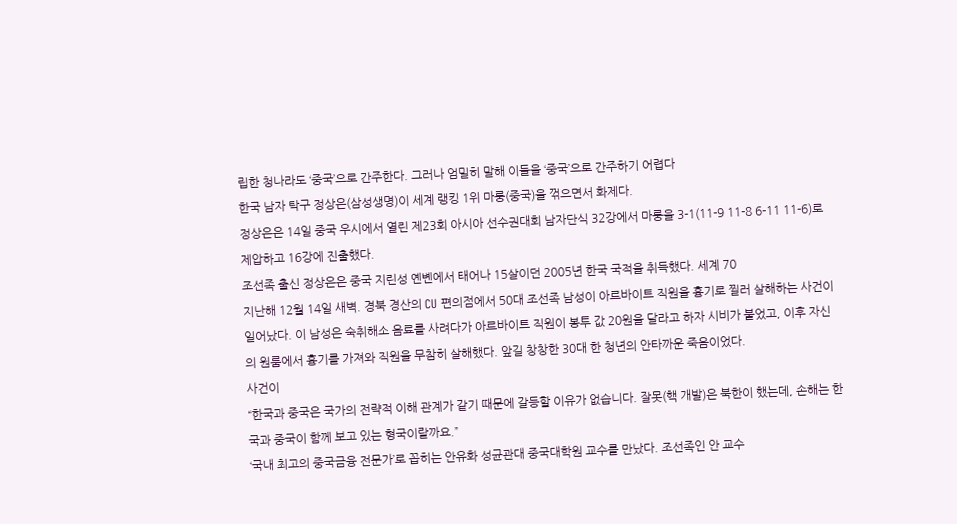립한 청나라도 ‘중국’으로 간주한다. 그러나 엄밀히 말해 이들을 ‘중국’으로 간주하기 어렵다
한국 남자 탁구 정상은(삼성생명)이 세계 랭킹 1위 마룽(중국)을 꺾으면서 화제다.
정상은은 14일 중국 우시에서 열린 제23회 아시아 선수권대회 남자단식 32강에서 마룽을 3-1(11-9 11-8 6-11 11-6)로 제압하고 16강에 진출했다.
조선족 출신 정상은은 중국 지린성 옌볜에서 태어나 15살이던 2005년 한국 국적을 취득했다. 세계 70
지난해 12월 14일 새벽. 경북 경산의 CU 편의점에서 50대 조선족 남성이 아르바이트 직원을 흉기로 찔러 살해하는 사건이 일어났다. 이 남성은 숙취해소 음료를 사려다가 아르바이트 직원이 봉투 값 20원을 달라고 하자 시비가 붙었고, 이후 자신의 원룸에서 흉기를 가져와 직원을 무참히 살해했다. 앞길 창창한 30대 한 청년의 안타까운 죽음이었다.
사건이
“한국과 중국은 국가의 전략적 이해 관계가 같기 때문에 갈등할 이유가 없습니다. 잘못(핵 개발)은 북한이 했는데, 손해는 한국과 중국이 함께 보고 있는 형국이랄까요.”
‘국내 최고의 중국금융 전문가’로 꼽히는 안유화 성균관대 중국대학원 교수를 만났다. 조선족인 안 교수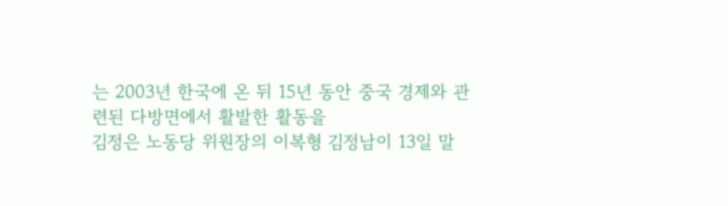는 2003년 한국에 온 뒤 15년 동안 중국 경제와 관련된 다방면에서 활발한 활동을
김정은 노동당 위원장의 이복형 김정남이 13일 말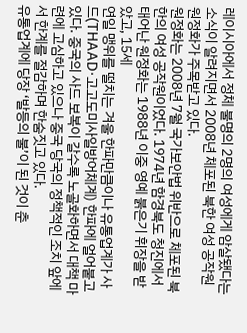레이시아에서 정체 불명의 2명의 여성에게 암살됐다는 소식이 알려지면서 2008년 체포된 북한 여성 공작원 원정화가 주목받고 있다.
원정화는 2008년 7월 국가보안법 위반으로 체포된 북한의 여성 공작원이었다. 1974년 함경북도 청진에서 태어난 원정화는 1988년 이중 영예 붉은기 휘장을 받았고, 15세
연일 맹위를 떨치는 겨울 한파만큼이나 유통업계가 사드(THAAD·고고도미사일방어체계) 한파에 얼어붙고 있다. 중국의 사드 보복이 갈수록 노골화하면서 대책 마련에 고심하고 있으나 중국 당국의 정책적인 조치 앞에서 한계를 절감하며 한숨짓고 있다.
유통업계에 당장 ‘발등의 불’이 된 것이 춘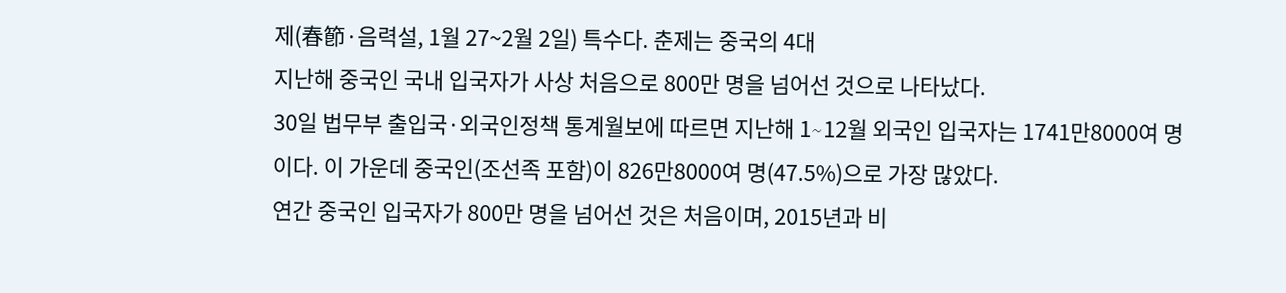제(春節·음력설, 1월 27~2월 2일) 특수다. 춘제는 중국의 4대
지난해 중국인 국내 입국자가 사상 처음으로 800만 명을 넘어선 것으로 나타났다.
30일 법무부 출입국·외국인정책 통계월보에 따르면 지난해 1∼12월 외국인 입국자는 1741만8000여 명이다. 이 가운데 중국인(조선족 포함)이 826만8000여 명(47.5%)으로 가장 많았다.
연간 중국인 입국자가 800만 명을 넘어선 것은 처음이며, 2015년과 비